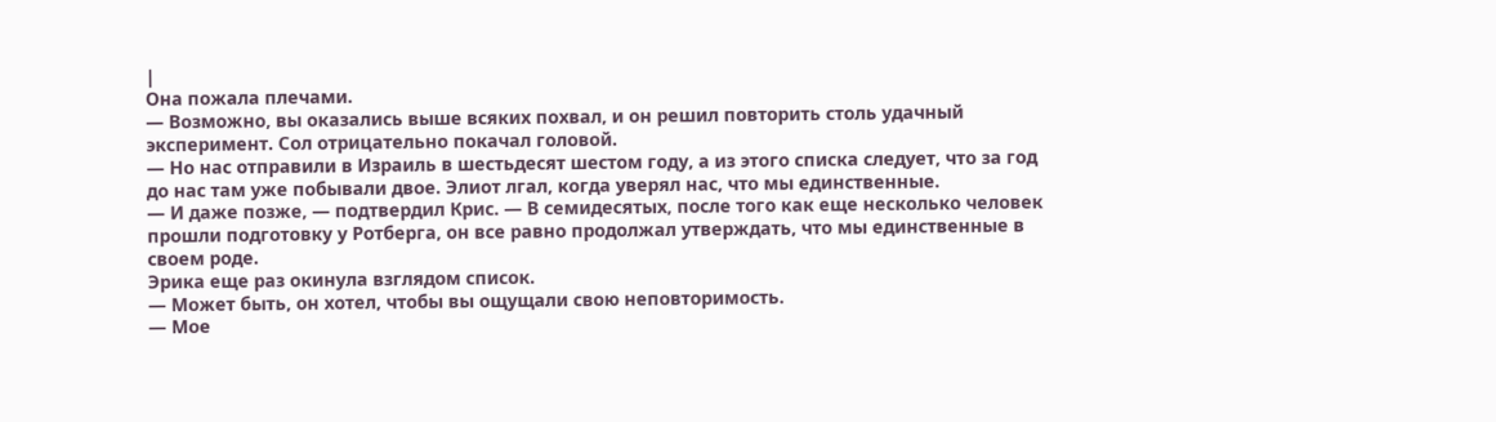|
Она пожала плечами.
— Возможно, вы оказались выше всяких похвал, и он решил повторить столь удачный эксперимент. Сол отрицательно покачал головой.
— Но нас отправили в Израиль в шестьдесят шестом году, а из этого списка следует, что за год до нас там уже побывали двое. Элиот лгал, когда уверял нас, что мы единственные.
— И даже позже, — подтвердил Крис. — В семидесятых, после того как еще несколько человек прошли подготовку у Ротберга, он все равно продолжал утверждать, что мы единственные в своем роде.
Эрика еще раз окинула взглядом список.
— Может быть, он хотел, чтобы вы ощущали свою неповторимость.
— Мое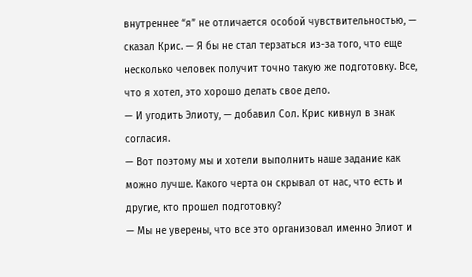внутреннее “я” не отличается особой чувствительностью, — сказал Крис. — Я бы не стал терзаться из-за того, что еще несколько человек получит точно такую же подготовку. Все, что я хотел, это хорошо делать свое дело.
— И угодить Элиоту, — добавил Сол. Крис кивнул в знак согласия.
— Вот поэтому мы и хотели выполнить наше задание как можно лучше. Какого черта он скрывал от нас, что есть и другие, кто прошел подготовку?
— Мы не уверены, что все это организовал именно Элиот и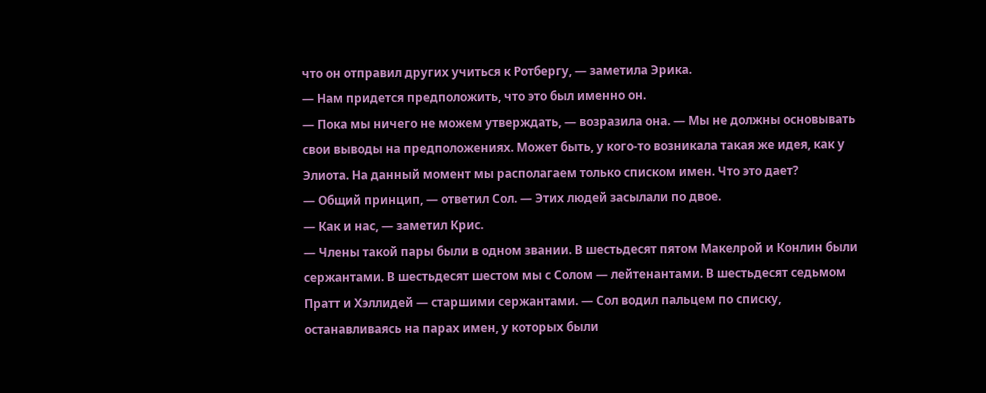что он отправил других учиться к Ротбергу, — заметила Эрика.
— Нам придется предположить, что это был именно он.
— Пока мы ничего не можем утверждать, — возразила она. — Мы не должны основывать свои выводы на предположениях. Может быть, у кого-то возникала такая же идея, как у Элиота. На данный момент мы располагаем только списком имен. Что это дает?
— Общий принцип, — ответил Сол. — Этих людей засылали по двое.
— Как и нас, — заметил Крис.
— Члены такой пары были в одном звании. В шестьдесят пятом Макелрой и Конлин были сержантами. В шестьдесят шестом мы с Солом — лейтенантами. В шестьдесят седьмом Пратт и Хэллидей — старшими сержантами. — Сол водил пальцем по списку, останавливаясь на парах имен, у которых были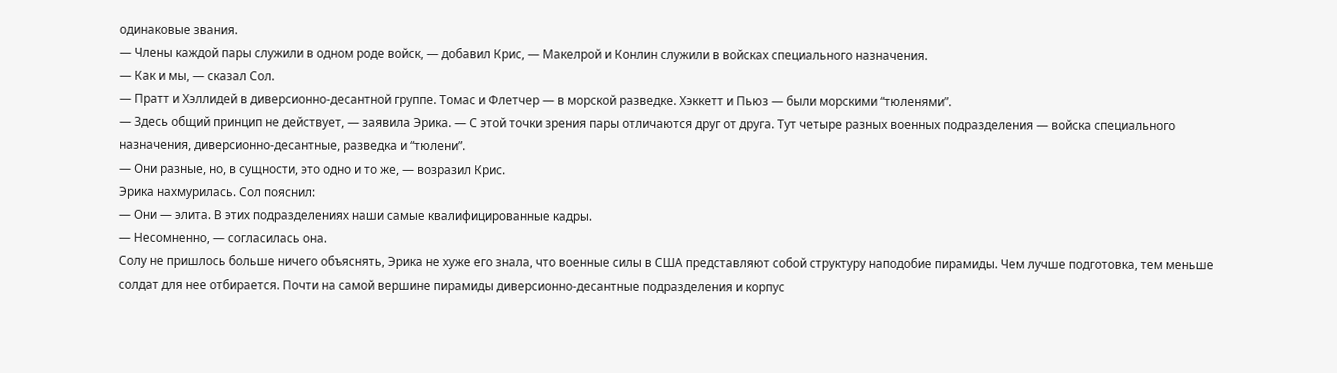одинаковые звания.
— Члены каждой пары служили в одном роде войск, — добавил Крис, — Макелрой и Конлин служили в войсках специального назначения.
— Как и мы, — сказал Сол.
— Пратт и Хэллидей в диверсионно-десантной группе. Томас и Флетчер — в морской разведке. Хэккетт и Пьюз — были морскими “тюленями”.
— Здесь общий принцип не действует, — заявила Эрика. — С этой точки зрения пары отличаются друг от друга. Тут четыре разных военных подразделения — войска специального назначения, диверсионно-десантные, разведка и “тюлени”.
— Они разные, но, в сущности, это одно и то же, — возразил Крис.
Эрика нахмурилась. Сол пояснил:
— Они — элита. В этих подразделениях наши самые квалифицированные кадры.
— Несомненно, — согласилась она.
Солу не пришлось больше ничего объяснять, Эрика не хуже его знала, что военные силы в США представляют собой структуру наподобие пирамиды. Чем лучше подготовка, тем меньше солдат для нее отбирается. Почти на самой вершине пирамиды диверсионно-десантные подразделения и корпус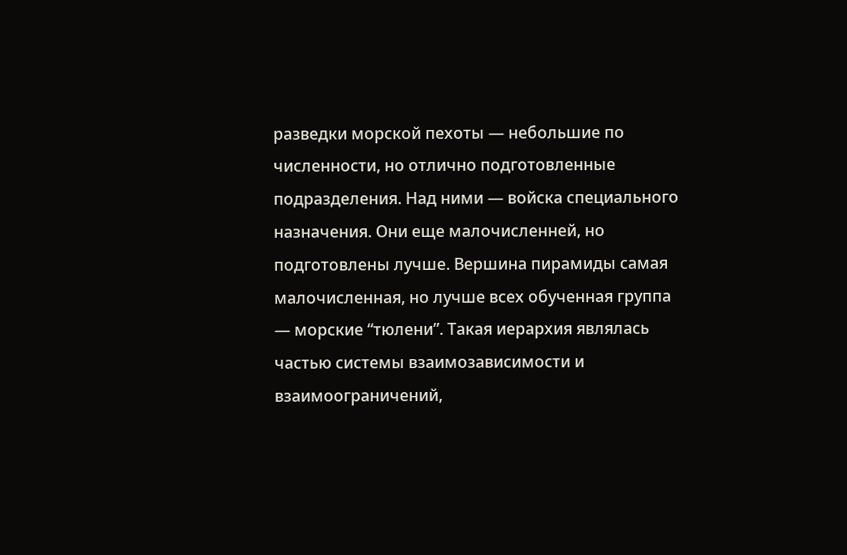разведки морской пехоты — небольшие по численности, но отлично подготовленные подразделения. Над ними — войска специального назначения. Они еще малочисленней, но подготовлены лучше. Вершина пирамиды самая малочисленная, но лучше всех обученная группа — морские “тюлени”. Такая иерархия являлась частью системы взаимозависимости и взаимоограничений,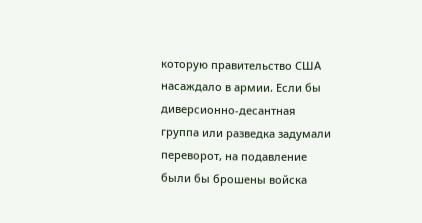которую правительство США насаждало в армии. Если бы диверсионно-десантная группа или разведка задумали переворот, на подавление были бы брошены войска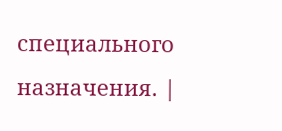специального назначения. |